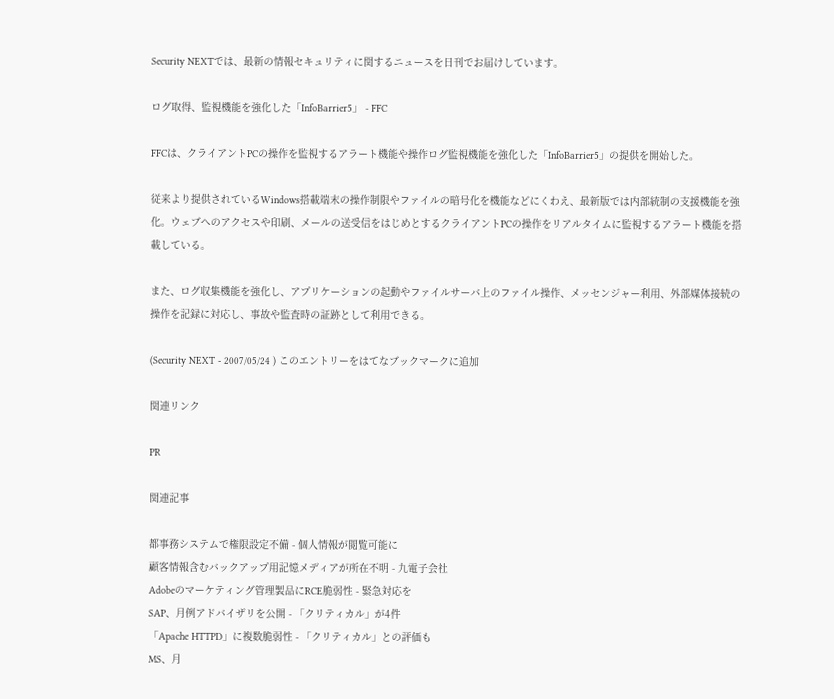Security NEXTでは、最新の情報セキュリティに関するニュースを日刊でお届けしています。

ログ取得、監視機能を強化した「InfoBarrier5」 - FFC

FFCは、クライアントPCの操作を監視するアラート機能や操作ログ監視機能を強化した「InfoBarrier5」の提供を開始した。

従来より提供されているWindows搭載端末の操作制限やファイルの暗号化を機能などにくわえ、最新版では内部統制の支援機能を強化。ウェブへのアクセスや印刷、メールの送受信をはじめとするクライアントPCの操作をリアルタイムに監視するアラート機能を搭載している。

また、ログ収集機能を強化し、アプリケーションの起動やファイルサーバ上のファイル操作、メッセンジャー利用、外部媒体接続の操作を記録に対応し、事故や監査時の証跡として利用できる。

(Security NEXT - 2007/05/24 ) このエントリーをはてなブックマークに追加

関連リンク

PR

関連記事

都事務システムで権限設定不備 - 個人情報が閲覧可能に
顧客情報含むバックアップ用記憶メディアが所在不明 - 九電子会社
Adobeのマーケティング管理製品にRCE脆弱性 - 緊急対応を
SAP、月例アドバイザリを公開 - 「クリティカル」が4件
「Apache HTTPD」に複数脆弱性 - 「クリティカル」との評価も
MS、月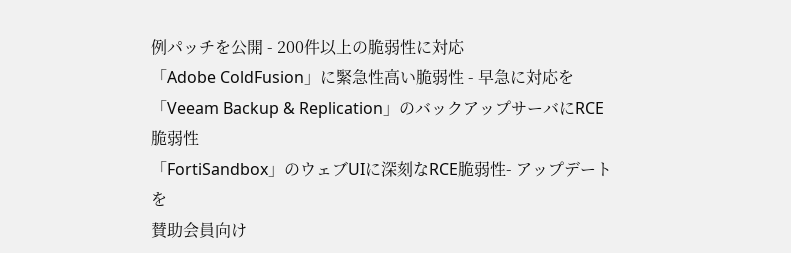例パッチを公開 - 200件以上の脆弱性に対応
「Adobe ColdFusion」に緊急性高い脆弱性 - 早急に対応を
「Veeam Backup & Replication」のバックアップサーバにRCE脆弱性
「FortiSandbox」のウェブUIに深刻なRCE脆弱性- アップデートを
賛助会員向け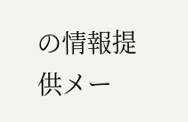の情報提供メー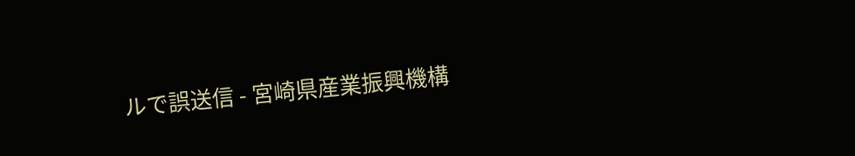ルで誤送信 - 宮崎県産業振興機構